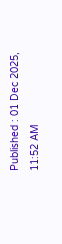Published : 01 Dec 2025, 11:52 AM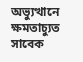অভ্যুত্থানে ক্ষমতাচ্যুত সাবেক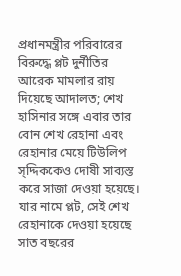প্রধানমন্ত্রীর পরিবারের বিরুদ্ধে প্লট দুর্নীতির আরেক মামলার রায় দিয়েছে আদালত; শেখ হাসিনার সঙ্গে এবার তার বোন শেখ রেহানা এবং রেহানার মেয়ে টিউলিপ স্দ্দিককেও দোষী সাব্যস্ত করে সাজা দেওয়া হয়েছে।
যার নামে প্লট, সেই শেখ রেহানাকে দেওয়া হয়েছে সাত বছরের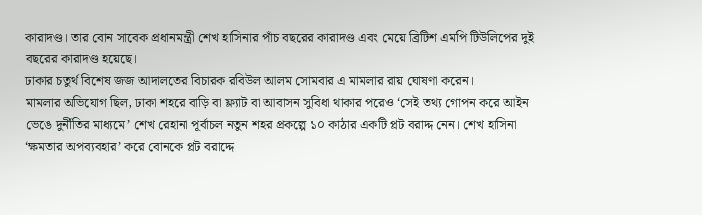কারাদণ্ড। তার বোন সাবেক প্রধানমন্ত্রী শেখ হাসিনার পাঁচ বছরের কারাদণ্ড এবং মেয়ে ব্রিটিশ এমপি টিউলিপের দুই বছরের কারাদণ্ড হয়েছে।
ঢাকার চতুর্থ বিশেষ জজ আদালতের বিচারক রবিউল আলম সোমবার এ মামলার রায় ঘোষণা করেন।
মামলার অভিযোগ ছিল, ঢাকা শহরে বাড়ি বা ফ্ল্যাট বা আবাসন সুবিধা থাকার পরেও ‘সেই তথ্য গোপন করে আইন ভেঙে দুর্নীতির মাধ্যমে’ শেখ রেহানা পূর্বাচল নতুন শহর প্রকল্পে ১০ কাঠার একটি প্লট বরাদ্দ নেন। শেখ হাসিনা ‘ক্ষমতার অপব্যবহার’ করে বোনকে প্লট বরাদ্দে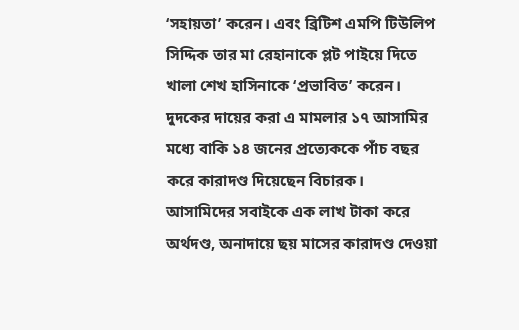‘সহায়তা’ করেন। এবং ব্রিটিশ এমপি টিউলিপ সিদ্দিক তার মা রেহানাকে প্লট পাইয়ে দিতে খালা শেখ হাসিনাকে ‘প্রভাবিত’ করেন।
দুদকের দায়ের করা এ মামলার ১৭ আসামির মধ্যে বাকি ১৪ জনের প্রত্যেককে পাঁচ বছর করে কারাদণ্ড দিয়েছেন বিচারক।
আসামিদের সবাইকে এক লাখ টাকা করে অর্থদণ্ড, অনাদায়ে ছয় মাসের কারাদণ্ড দেওয়া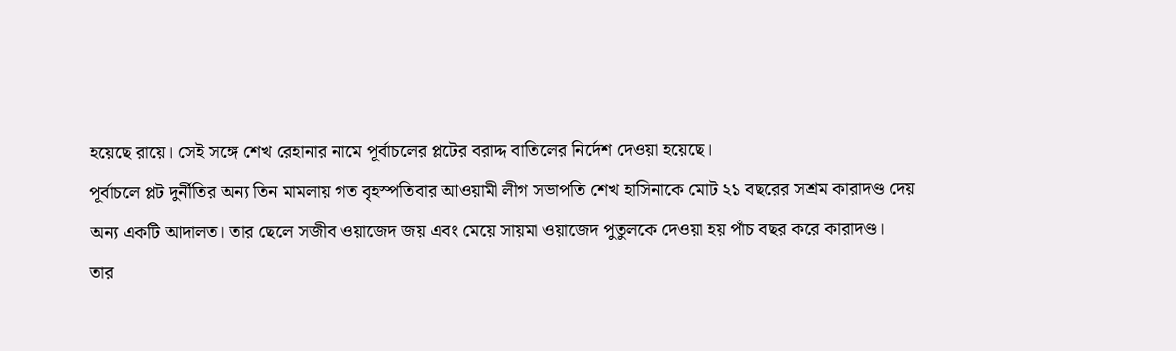হয়েছে রায়ে। সেই সঙ্গে শেখ রেহানার নামে পূর্বাচলের প্লটের বরাদ্দ বাতিলের নির্দেশ দেওয়া হয়েছে।
পূর্বাচলে প্লট দুর্নীতির অন্য তিন মামলায় গত বৃহস্পতিবার আওয়ামী লীগ সভাপতি শেখ হাসিনাকে মোট ২১ বছরের সশ্রম কারাদণ্ড দেয় অন্য একটি আদালত। তার ছেলে সজীব ওয়াজেদ জয় এবং মেয়ে সায়মা ওয়াজেদ পুতুলকে দেওয়া হয় পাঁচ বছর করে কারাদণ্ড।
তার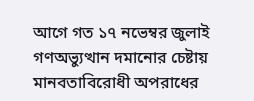আগে গত ১৭ নভেম্বর জুলাই গণঅভ্যুত্থান দমানোর চেষ্টায় মানবতাবিরোধী অপরাধের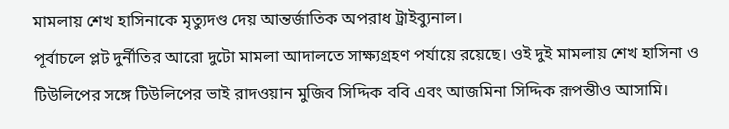মামলায় শেখ হাসিনাকে মৃত্যুদণ্ড দেয় আন্তর্জাতিক অপরাধ ট্রাইব্যুনাল।
পূর্বাচলে প্লট দুর্নীতির আরো দুটো মামলা আদালতে সাক্ষ্যগ্রহণ পর্যায়ে রয়েছে। ওই দুই মামলায় শেখ হাসিনা ও টিউলিপের সঙ্গে টিউলিপের ভাই রাদওয়ান মুজিব সিদ্দিক ববি এবং আজমিনা সিদ্দিক রূপন্তীও আসামি।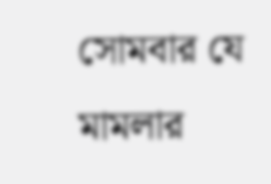সোমবার যে মামলার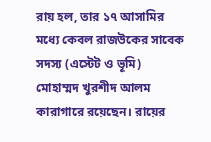রায় হল, তার ১৭ আসামির মধ্যে কেবল রাজউকের সাবেক সদস্য (এস্টেট ও ভূমি) মোহাম্মদ খুরশীদ আলম কারাগারে রয়েছেন। রায়ের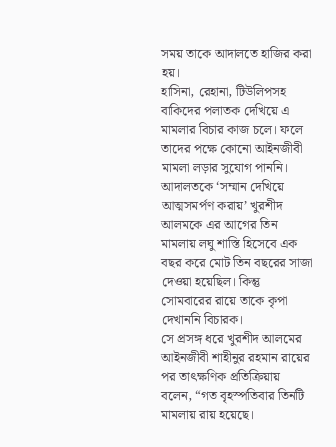সময় তাকে আদালতে হাজির করা হয়।
হাসিনা, রেহানা, টিউলিপসহ বাকিদের পলাতক দেখিয়ে এ মামলার বিচার কাজ চলে। ফলে তাদের পক্ষে কোনো আইনজীবী মামলা লড়ার সুযোগ পাননি।
আদালতকে ‘সম্মান দেখিয়ে আত্মসমর্পণ করায়’ খুরশীদ আলমকে এর আগের তিন মামলায় লঘু শাস্তি হিসেবে এক বছর করে মোট তিন বছরের সাজা দেওয়া হয়েছিল। কিন্তু সোমবারের রায়ে তাকে কৃপা দেখাননি বিচারক।
সে প্রসঙ্গ ধরে খুরশীদ আলমের আইনজীবী শাহীনুর রহমান রায়ের পর তাৎক্ষণিক প্রতিক্রিয়ায় বলেন, “গত বৃহস্পতিবার তিনটি মামলায় রায় হয়েছে।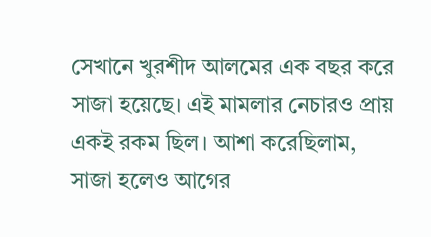সেখানে খুরশীদ আলমের এক বছর করে সাজা হয়েছে। এই মামলার নেচারও প্রায় একই রকম ছিল। আশা করেছিলাম, সাজা হলেও আগের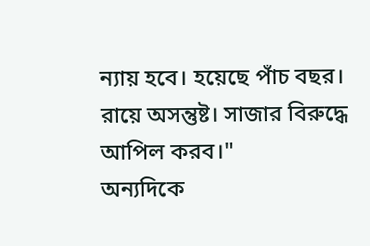ন্যায় হবে। হয়েছে পাঁচ বছর। রায়ে অসন্তুষ্ট। সাজার বিরুদ্ধে আপিল করব।"
অন্যদিকে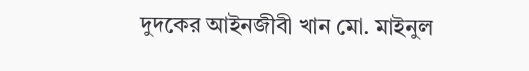দুদকের আইনজীবী খান মো. মাইনুল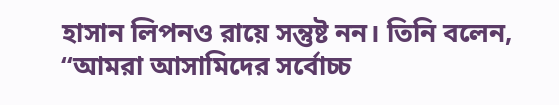হাসান লিপনও রায়ে সন্তুষ্ট নন। তিনি বলেন, “আমরা আসামিদের সর্বোচ্চ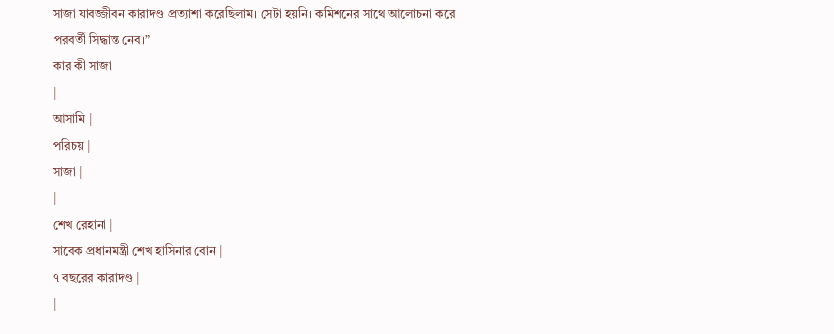সাজা যাবজ্জীবন কারাদণ্ড প্রত্যাশা করেছিলাম। সেটা হয়নি। কমিশনের সাথে আলোচনা করে পরবর্তী সিদ্ধান্ত নেব।”
কার কী সাজা
|
আসামি |
পরিচয় |
সাজা |
|
শেখ রেহানা |
সাবেক প্রধানমন্ত্রী শেখ হাসিনার বোন |
৭ বছরের কারাদণ্ড |
|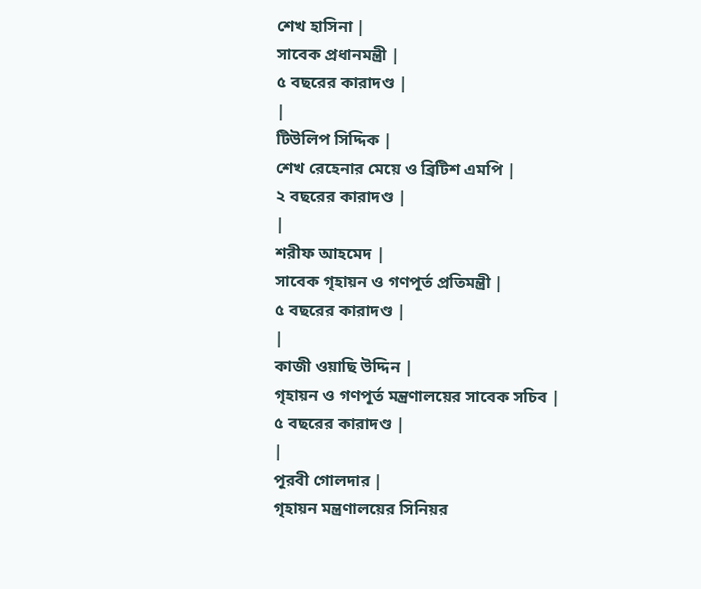শেখ হাসিনা |
সাবেক প্রধানমন্ত্রী |
৫ বছরের কারাদণ্ড |
|
টিউলিপ সিদ্দিক |
শেখ রেহেনার মেয়ে ও ব্রিটিশ এমপি |
২ বছরের কারাদণ্ড |
|
শরীফ আহমেদ |
সাবেক গৃহায়ন ও গণপূর্ত প্রতিমন্ত্রী |
৫ বছরের কারাদণ্ড |
|
কাজী ওয়াছি উদ্দিন |
গৃহায়ন ও গণপূর্ত মন্ত্রণালয়ের সাবেক সচিব |
৫ বছরের কারাদণ্ড |
|
পূরবী গোলদার |
গৃহায়ন মন্ত্রণালয়ের সিনিয়র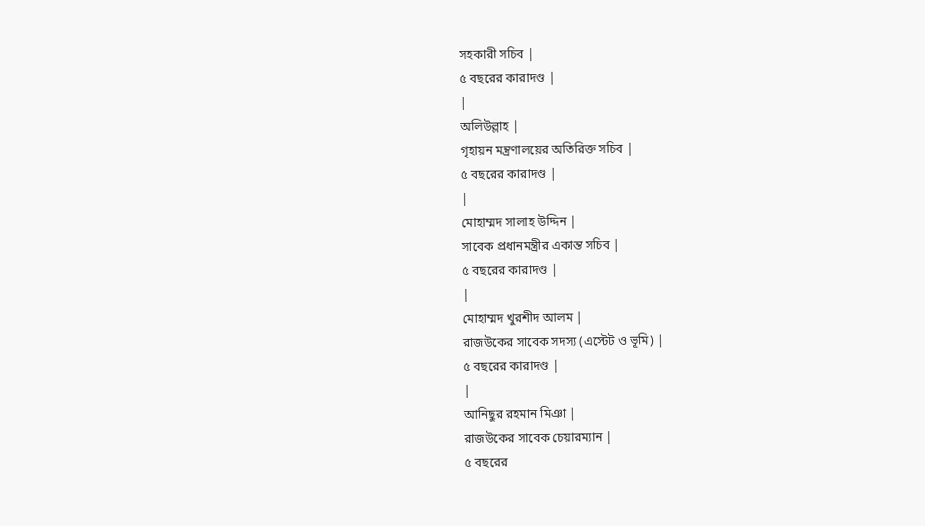সহকারী সচিব |
৫ বছরের কারাদণ্ড |
|
অলিউল্লাহ |
গৃহায়ন মন্ত্রণালয়ের অতিরিক্ত সচিব |
৫ বছরের কারাদণ্ড |
|
মোহাম্মদ সালাহ উদ্দিন |
সাবেক প্রধানমন্ত্রীর একান্ত সচিব |
৫ বছরের কারাদণ্ড |
|
মোহাম্মদ খুরশীদ আলম |
রাজউকের সাবেক সদস্য (এস্টেট ও ভূমি) |
৫ বছরের কারাদণ্ড |
|
আনিছুর রহমান মিঞা |
রাজউকের সাবেক চেয়ারম্যান |
৫ বছরের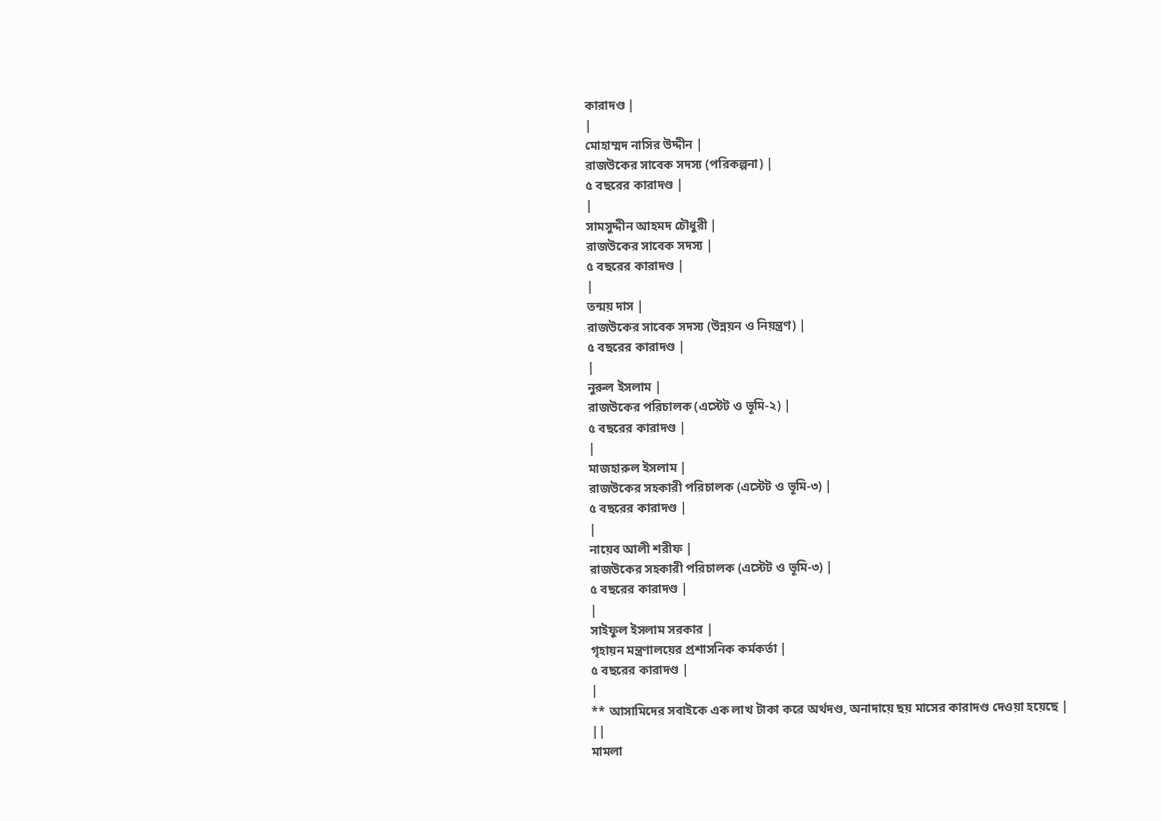কারাদণ্ড |
|
মোহাম্মদ নাসির উদ্দীন |
রাজউকের সাবেক সদস্য (পরিকল্পনা) |
৫ বছরের কারাদণ্ড |
|
সামসুদ্দীন আহমদ চৌধুরী |
রাজউকের সাবেক সদস্য |
৫ বছরের কারাদণ্ড |
|
তন্ময় দাস |
রাজউকের সাবেক সদস্য (উন্নয়ন ও নিয়ন্ত্রণ) |
৫ বছরের কারাদণ্ড |
|
নুরুল ইসলাম |
রাজউকের পরিচালক (এস্টেট ও ভূমি-২) |
৫ বছরের কারাদণ্ড |
|
মাজহারুল ইসলাম |
রাজউকের সহকারী পরিচালক (এস্টেট ও ভূমি-৩) |
৫ বছরের কারাদণ্ড |
|
নায়েব আলী শরীফ |
রাজউকের সহকারী পরিচালক (এস্টেট ও ভূমি-৩) |
৫ বছরের কারাদণ্ড |
|
সাইফুল ইসলাম সরকার |
গৃহায়ন মন্ত্রণালয়ের প্রশাসনিক কর্মকর্তা |
৫ বছরের কারাদণ্ড |
|
** আসামিদের সবাইকে এক লাখ টাকা করে অর্থদণ্ড, অনাদায়ে ছয় মাসের কারাদণ্ড দেওয়া হয়েছে |
||
মামলা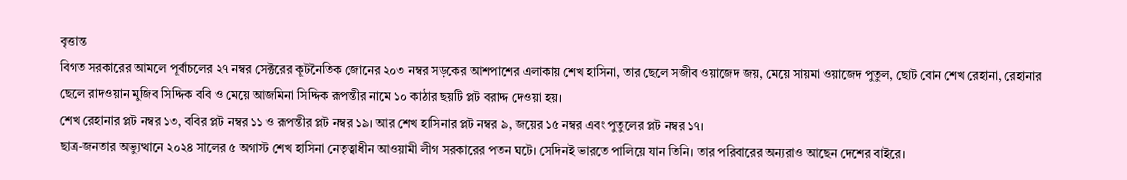বৃত্তান্ত
বিগত সরকারের আমলে পূর্বাচলের ২৭ নম্বর সেক্টরের কূটনৈতিক জোনের ২০৩ নম্বর সড়কের আশপাশের এলাকায় শেখ হাসিনা, তার ছেলে সজীব ওয়াজেদ জয়, মেয়ে সায়মা ওয়াজেদ পুতুল, ছোট বোন শেখ রেহানা, রেহানার ছেলে রাদওয়ান মুজিব সিদ্দিক ববি ও মেয়ে আজমিনা সিদ্দিক রূপন্তীর নামে ১০ কাঠার ছয়টি প্লট বরাদ্দ দেওয়া হয়।
শেখ রেহানার প্লট নম্বর ১৩, ববির প্লট নম্বর ১১ ও রূপন্তীর প্লট নম্বর ১৯। আর শেখ হাসিনার প্লট নম্বর ৯, জয়ের ১৫ নম্বর এবং পুতুলের প্লট নম্বর ১৭।
ছাত্র-জনতার অভ্যুত্থানে ২০২৪ সালের ৫ অগাস্ট শেখ হাসিনা নেতৃত্বাধীন আওয়ামী লীগ সরকারের পতন ঘটে। সেদিনই ভারতে পালিয়ে যান তিনি। তার পরিবারের অন্যরাও আছেন দেশের বাইরে।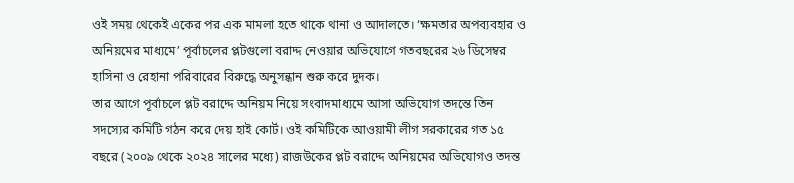ওই সময় থেকেই একের পর এক মামলা হতে থাকে থানা ও আদালতে। ‘ক্ষমতার অপব্যবহার ও অনিয়মের মাধ্যমে’ পূর্বাচলের প্লটগুলো বরাদ্দ নেওয়ার অভিযোগে গতবছরের ২৬ ডিসেম্বর হাসিনা ও রেহানা পরিবারের বিরুদ্ধে অনুসন্ধান শুরু করে দুদক।
তার আগে পূর্বাচলে প্লট বরাদ্দে অনিয়ম নিয়ে সংবাদমাধ্যমে আসা অভিযোগ তদন্তে তিন সদস্যের কমিটি গঠন করে দেয় হাই কোর্ট। ওই কমিটিকে আওয়ামী লীগ সরকারের গত ১৫ বছরে (২০০৯ থেকে ২০২৪ সালের মধ্যে) রাজউকের প্লট বরাদ্দে অনিয়মের অভিযোগও তদন্ত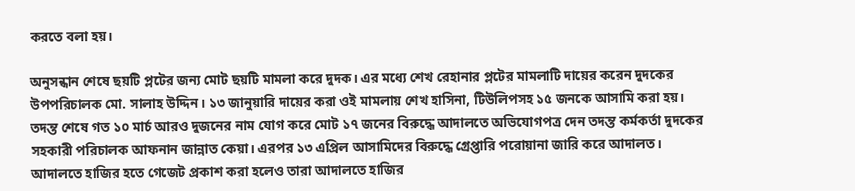করতে বলা হয়।

অনুসন্ধান শেষে ছয়টি প্লটের জন্য মোট ছয়টি মামলা করে দুদক। এর মধ্যে শেখ রেহানার প্লটের মামলাটি দায়ের করেন দুদকের উপপরিচালক মো. সালাহ উদ্দিন। ১৩ জানুয়ারি দায়ের করা ওই মামলায় শেখ হাসিনা, টিউলিপসহ ১৫ জনকে আসামি করা হয়।
তদন্ত শেষে গত ১০ মার্চ আরও দুজনের নাম যোগ করে মোট ১৭ জনের বিরুদ্ধে আদালতে অভিযোগপত্র দেন তদন্ত কর্মকর্তা দুদকের সহকারী পরিচালক আফনান জান্নাত কেয়া। এরপর ১৩ এপ্রিল আসামিদের বিরুদ্ধে গ্রেপ্তারি পরোয়ানা জারি করে আদালত।
আদালতে হাজির হতে গেজেট প্রকাশ করা হলেও তারা আদালতে হাজির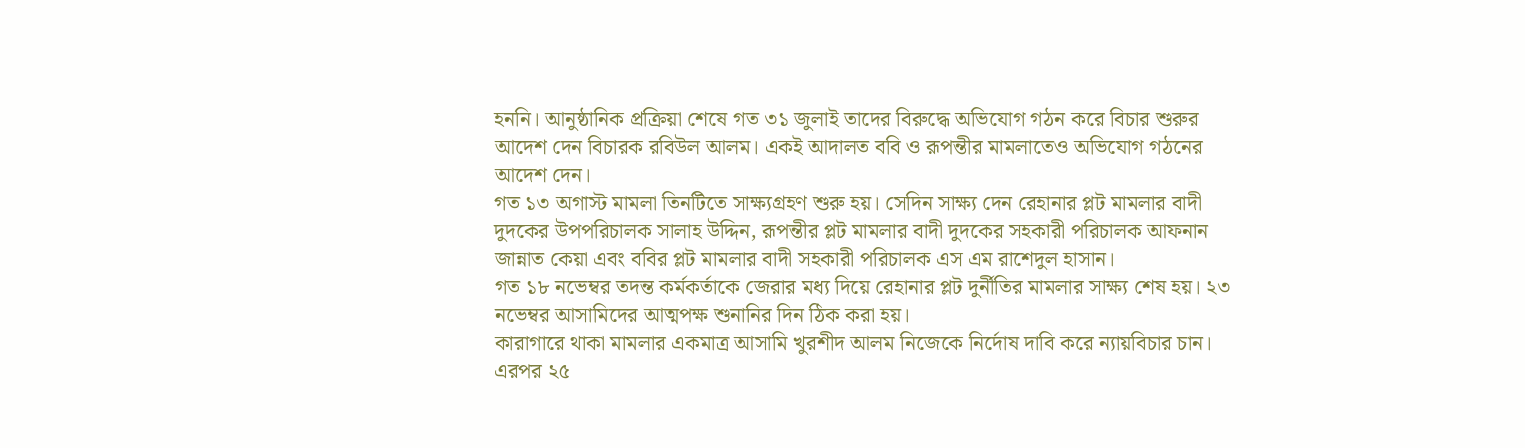হননি। আনুষ্ঠানিক প্রক্রিয়া শেষে গত ৩১ জুলাই তাদের বিরুদ্ধে অভিযোগ গঠন করে বিচার শুরুর আদেশ দেন বিচারক রবিউল আলম। একই আদালত ববি ও রূপন্তীর মামলাতেও অভিযোগ গঠনের আদেশ দেন।
গত ১৩ অগাস্ট মামলা তিনটিতে সাক্ষ্যগ্রহণ শুরু হয়। সেদিন সাক্ষ্য দেন রেহানার প্লট মামলার বাদী দুদকের উপপরিচালক সালাহ উদ্দিন, রূপন্তীর প্লট মামলার বাদী দুদকের সহকারী পরিচালক আফনান জান্নাত কেয়া এবং ববির প্লট মামলার বাদী সহকারী পরিচালক এস এম রাশেদুল হাসান।
গত ১৮ নভেম্বর তদন্ত কর্মকর্তাকে জেরার মধ্য দিয়ে রেহানার প্লট দুর্নীতির মামলার সাক্ষ্য শেষ হয়। ২৩ নভেম্বর আসামিদের আত্মপক্ষ শুনানির দিন ঠিক করা হয়।
কারাগারে থাকা মামলার একমাত্র আসামি খুরশীদ আলম নিজেকে নির্দোষ দাবি করে ন্যায়বিচার চান। এরপর ২৫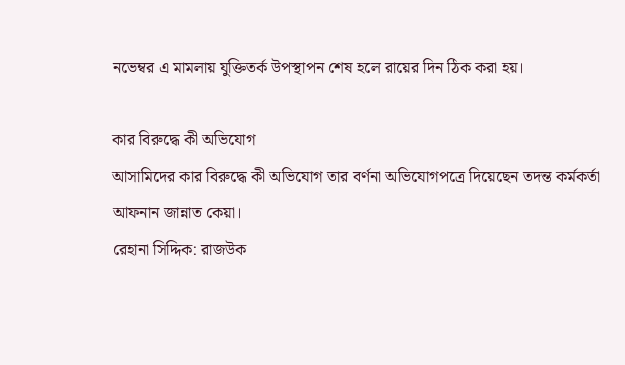নভেম্বর এ মামলায় যুক্তিতর্ক উপস্থাপন শেষ হলে রায়ের দিন ঠিক করা হয়।

কার বিরুদ্ধে কী অভিযোগ
আসামিদের কার বিরুদ্ধে কী অভিযোগ তার বর্ণনা অভিযোগপত্রে দিয়েছেন তদন্ত কর্মকর্তা আফনান জান্নাত কেয়া।
রেহানা সিদ্দিক: রাজউক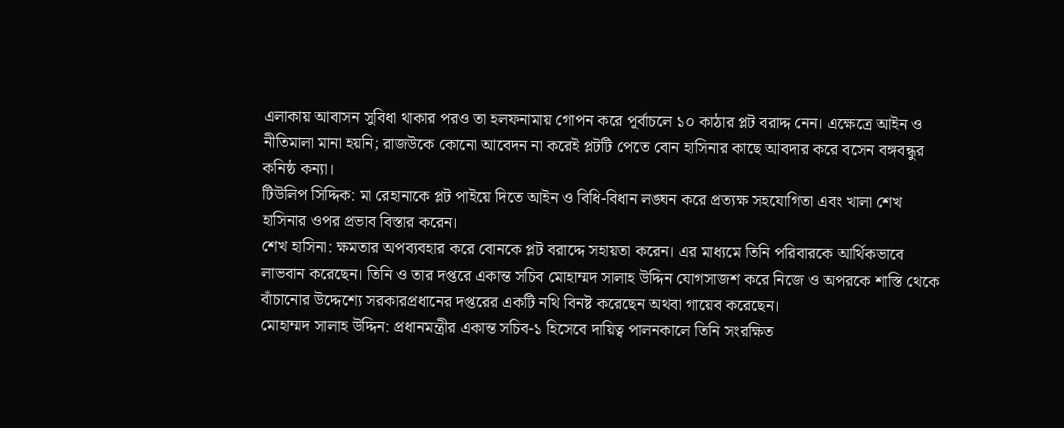এলাকায় আবাসন সুবিধা থাকার পরও তা হলফনামায় গোপন করে পূর্বাচলে ১০ কাঠার প্লট বরাদ্দ নেন। এক্ষেত্রে আইন ও নীতিমালা মানা হয়নি; রাজউকে কোনো আবেদন না করেই প্লটটি পেতে বোন হাসিনার কাছে আবদার করে বসেন বঙ্গবন্ধুর কনিষ্ঠ কন্যা।
টিউলিপ সিদ্দিক: মা রেহানাকে প্লট পাইয়ে দিতে আইন ও বিধি-বিধান লঙ্ঘন করে প্রত্যক্ষ সহযোগিতা এবং খালা শেখ হাসিনার ওপর প্রভাব বিস্তার করেন।
শেখ হাসিনা: ক্ষমতার অপব্যবহার করে বোনকে প্লট বরাদ্দে সহায়তা করেন। এর মাধ্যমে তিনি পরিবারকে আর্থিকভাবে লাভবান করেছেন। তিনি ও তার দপ্তরে একান্ত সচিব মোহাম্মদ সালাহ উদ্দিন যোগসাজশ করে নিজে ও অপরকে শাস্তি থেকে বাঁচানোর উদ্দেশ্যে সরকারপ্রধানের দপ্তরের একটি নথি বিনষ্ট করেছেন অথবা গায়েব করেছেন।
মোহাম্মদ সালাহ উদ্দিন: প্রধানমন্ত্রীর একান্ত সচিব-১ হিসেবে দায়িত্ব পালনকালে তিনি সংরক্ষিত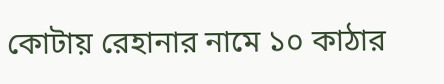কোটায় রেহানার নামে ১০ কাঠার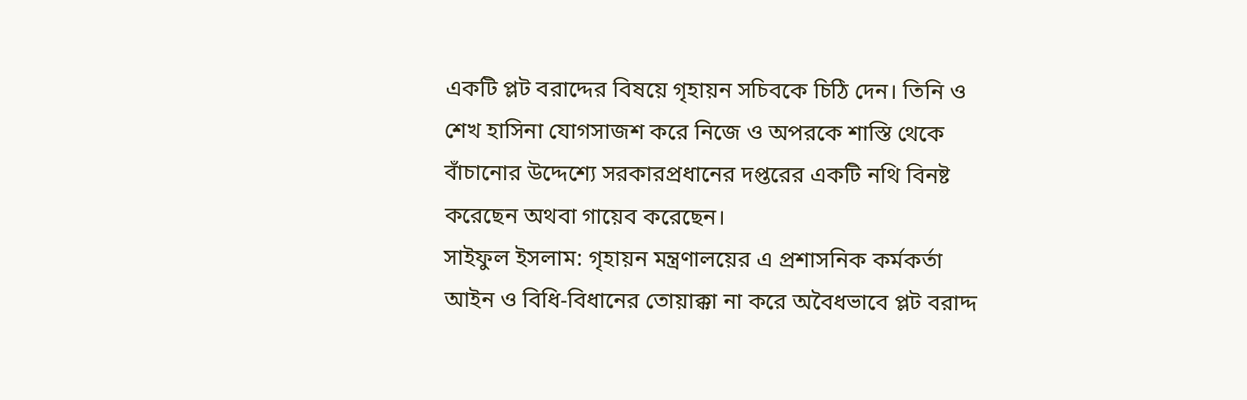একটি প্লট বরাদ্দের বিষয়ে গৃহায়ন সচিবকে চিঠি দেন। তিনি ও শেখ হাসিনা যোগসাজশ করে নিজে ও অপরকে শাস্তি থেকে বাঁচানোর উদ্দেশ্যে সরকারপ্রধানের দপ্তরের একটি নথি বিনষ্ট করেছেন অথবা গায়েব করেছেন।
সাইফুল ইসলাম: গৃহায়ন মন্ত্রণালয়ের এ প্রশাসনিক কর্মকর্তা আইন ও বিধি-বিধানের তোয়াক্কা না করে অবৈধভাবে প্লট বরাদ্দ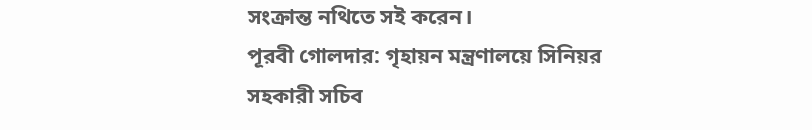সংক্রান্ত নথিতে সই করেন।
পূরবী গোলদার: গৃহায়ন মন্ত্রণালয়ে সিনিয়র সহকারী সচিব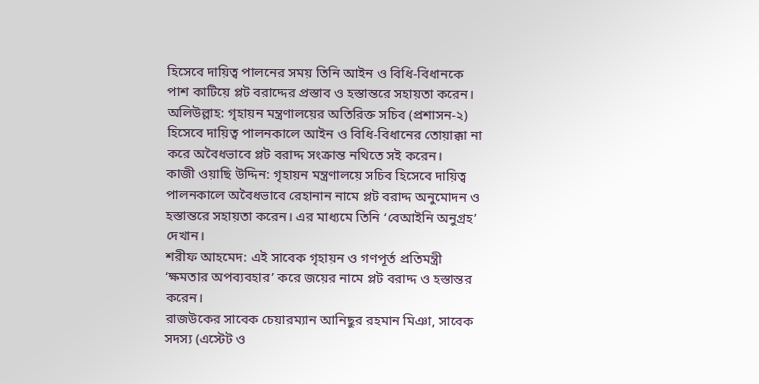হিসেবে দায়িত্ব পালনের সময় তিনি আইন ও বিধি-বিধানকে পাশ কাটিয়ে প্লট বরাদ্দের প্রস্তাব ও হস্তান্তরে সহায়তা করেন।
অলিউল্লাহ: গৃহায়ন মন্ত্রণালয়ের অতিরিক্ত সচিব (প্রশাসন-২) হিসেবে দায়িত্ব পালনকালে আইন ও বিধি-বিধানের তোয়াক্কা না করে অবৈধভাবে প্লট বরাদ্দ সংক্রান্ত নথিতে সই করেন।
কাজী ওয়াছি উদ্দিন: গৃহায়ন মন্ত্রণালয়ে সচিব হিসেবে দায়িত্ব পালনকালে অবৈধভাবে রেহানান নামে প্লট বরাদ্দ অনুমোদন ও হস্তান্তরে সহায়তা করেন। এর মাধ্যমে তিনি ‘বেআইনি অনুগ্রহ’ দেখান।
শরীফ আহমেদ: এই সাবেক গৃহায়ন ও গণপূর্ত প্রতিমন্ত্রী ‘ক্ষমতার অপব্যবহার’ করে জয়ের নামে প্লট বরাদ্দ ও হস্তান্তর করেন।
রাজউকের সাবেক চেয়ারম্যান আনিছুর রহমান মিঞা, সাবেক সদস্য (এস্টেট ও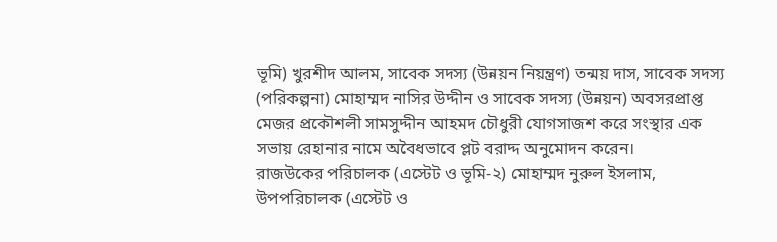ভূমি) খুরশীদ আলম, সাবেক সদস্য (উন্নয়ন নিয়ন্ত্রণ) তন্ময় দাস, সাবেক সদস্য (পরিকল্পনা) মোহাম্মদ নাসির উদ্দীন ও সাবেক সদস্য (উন্নয়ন) অবসরপ্রাপ্ত মেজর প্রকৌশলী সামসুদ্দীন আহমদ চৌধুরী যোগসাজশ করে সংস্থার এক সভায় রেহানার নামে অবৈধভাবে প্লট বরাদ্দ অনুমোদন করেন।
রাজউকের পরিচালক (এস্টেট ও ভূমি-২) মোহাম্মদ নুরুল ইসলাম, উপপরিচালক (এস্টেট ও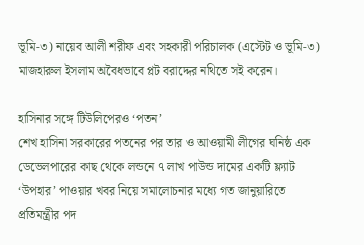ভূমি-৩) নায়েব আলী শরীফ এবং সহকারী পরিচালক (এস্টেট ও ভূমি-৩) মাজহারুল ইসলাম অবৈধভাবে প্লট বরাদ্দের নথিতে সই করেন।

হাসিনার সঙ্গে টিউলিপেরও ‘পতন’
শেখ হাসিনা সরকারের পতনের পর তার ও আওয়ামী লীগের ঘনিষ্ঠ এক ডেভেলপারের কাছ থেকে লন্ডনে ৭ লাখ পাউন্ড দামের একটি ফ্ল্যাট ‘উপহার’ পাওয়ার খবর নিয়ে সমালোচনার মধ্যে গত জানুয়ারিতে প্রতিমন্ত্রীর পদ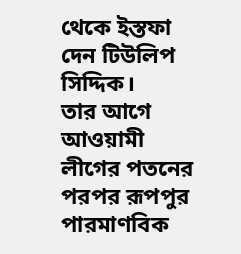থেকে ইস্তফা দেন টিউলিপ সিদ্দিক।
তার আগে আওয়ামী লীগের পতনের পরপর রূপপুর পারমাণবিক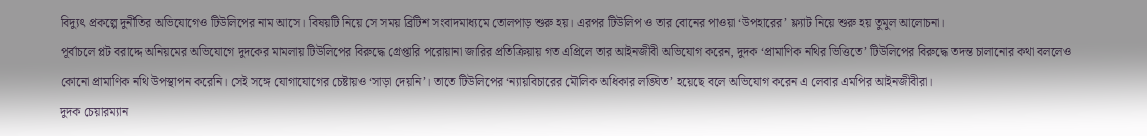বিদ্যুৎ প্রকল্পে দুর্নীতির অভিযোগেও টিউলিপের নাম আসে। বিষয়টি নিয়ে সে সময় ব্রিটিশ সংবাদমাধ্যমে তোলপাড় শুরু হয়। এরপর টিউলিপ ও তার বোনের পাওয়া ‘উপহারের’ ফ্ল্যাট নিয়ে শুরু হয় তুমুল আলোচনা।
পূর্বাচলে প্লট বরাদ্দে অনিয়মের অভিযোগে দুদকের মামলায় টিউলিপের বিরুদ্ধে গ্রেপ্তারি পরোয়ানা জারির প্রতিক্রিয়ায় গত এপ্রিলে তার আইনজীবী অভিযোগ করেন, দুদক ‘প্রামাণিক নথির ভিত্তিতে’ টিউলিপের বিরুদ্ধে তদন্ত চালানোর কথা বললেও কোনো প্রামাণিক নথি উপস্থাপন করেনি। সেই সঙ্গে যোগাযোগের চেষ্টায়ও ‘সাড়া দেয়নি’। তাতে টিউলিপের ‘ন্যায়বিচারের মৌলিক অধিকার লঙ্ঘিত’ হয়েছে বলে অভিযোগ করেন এ লেবার এমপির আইনজীবীরা।
দুদক চেয়ারম্যান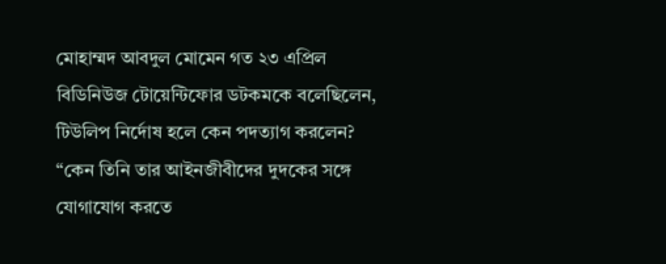মোহাম্মদ আবদুল মোমেন গত ২৩ এপ্রিল বিডিনিউজ টোয়েন্টিফোর ডটকমকে বলেছিলেন, টিউলিপ নির্দোষ হলে কেন পদত্যাগ করলেন?
“কেন তিনি তার আইনজীবীদের দুদকের সঙ্গে যোগাযোগ করতে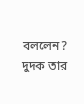বললেন? দুদক তার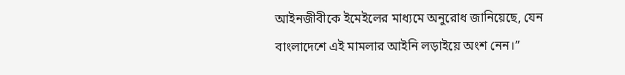আইনজীবীকে ইমেইলের মাধ্যমে অনুরোধ জানিয়েছে, যেন বাংলাদেশে এই মামলার আইনি লড়াইয়ে অংশ নেন।”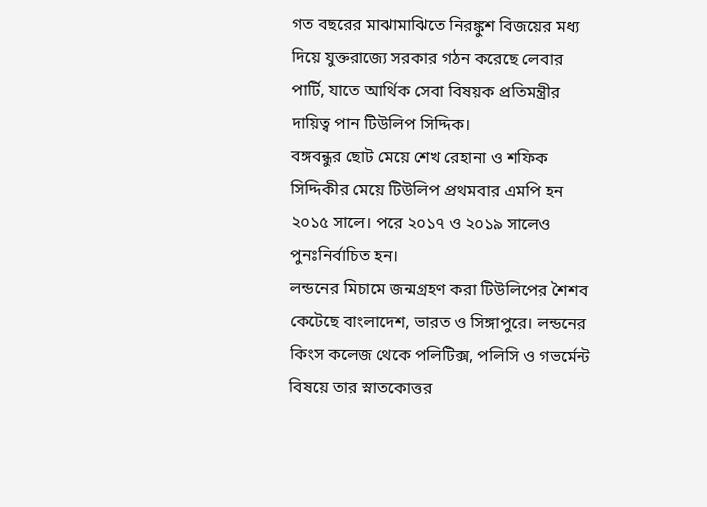গত বছরের মাঝামাঝিতে নিরঙ্কুশ বিজয়ের মধ্য দিয়ে যুক্তরাজ্যে সরকার গঠন করেছে লেবার পার্টি, যাতে আর্থিক সেবা বিষয়ক প্রতিমন্ত্রীর দায়িত্ব পান টিউলিপ সিদ্দিক।
বঙ্গবন্ধুর ছোট মেয়ে শেখ রেহানা ও শফিক সিদ্দিকীর মেয়ে টিউলিপ প্রথমবার এমপি হন ২০১৫ সালে। পরে ২০১৭ ও ২০১৯ সালেও পুনঃনির্বাচিত হন।
লন্ডনের মিচামে জন্মগ্রহণ করা টিউলিপের শৈশব কেটেছে বাংলাদেশ, ভারত ও সিঙ্গাপুরে। লন্ডনের কিংস কলেজ থেকে পলিটিক্স, পলিসি ও গভর্মেন্ট বিষয়ে তার স্নাতকোত্তর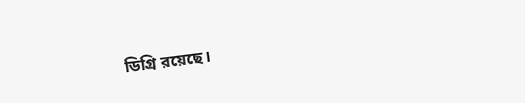ডিগ্রি রয়েছে।